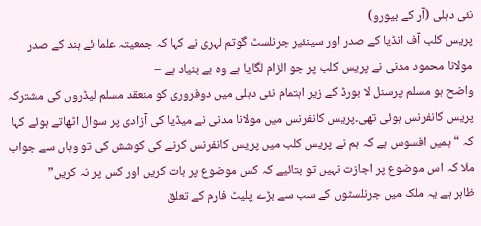نئی دہلی (آر کے بیورو)
پریس کلب آف انڈیا کے صدر اور سینئیر جرنلسٹ گوتم لہری نے کہا کہ جمعیتہ علما ئے ہند کے صدر مولانا محمود مدنی نے پریس کلب پر جو الزام لگایا ہے وہ بے بنیاد ہے –
واضح ہو مسلم پرسنل لا بورڈ کے زیر اہتمام نئی دہلی میں دوفروری کو منعقد مسلم لیڈروں کی مشترکہ پریس کانفرنس ہوئی تھی۔پریس کانفرنس میں مولانا مدنی نے میڈیا کی آزادی پر سوال اٹھاتے ہوئے کہا کہ “ہمیں افسوس ہے کہ ہم نے پریس کلب میں پریس کانفرنس کرنے کی کوشش کی تو وہاں سے جواب ملا کہ اس موضوع پر اجازت نہیں تو بتائیے کہ کس موضوع پر بات کریں اور کس پر نہ کریں”
ظاہر ہے یہ ملک میں جرنلسٹوں کے سب سے بڑے پلیٹ فارم کے تعلق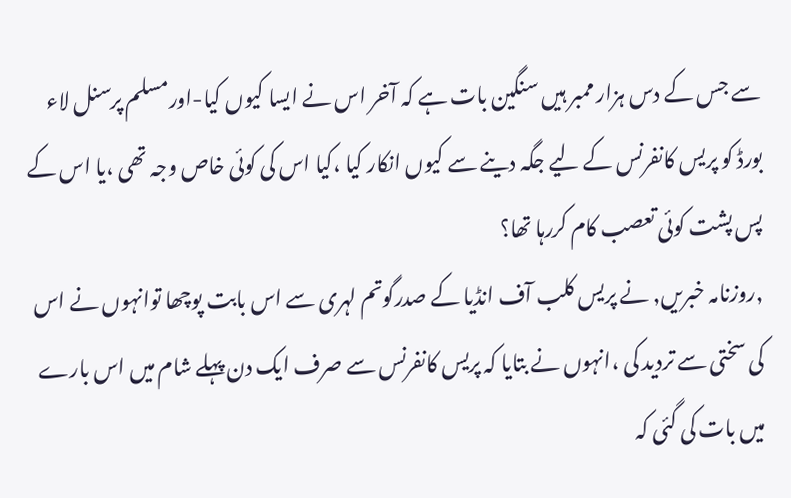سے جس کے دس ہزار ممبر ہیں سنگین بات ہے کہ آخر اس نے ایسا کیوں کیا-اورمسلم پرسنل لاء بورڈ کو پریس کانفرنس کے لیے جگہ دینے سے کیوں انکار کیا ،کیا اس کی کوئی خاص وجہ تھی ،یا اس کے پس پشت کوئی تعصب کام کررہا تھا؟
,روزنامہ خبریں, نے پریس کلب آف انڈیا کے صدرگوتم لہری سے اس بابت پوچھا توانہوں نے اس کی سختی سے تردید کی ،انہوں نے بتایا کہ پریس کانفرنس سے صرف ایک دن پہلے شام میں اس بارے میں بات کی گئی کہ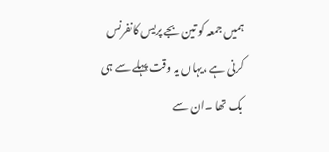ہمیں جمعہ کو تین بجے پریس کانفرنس کرنی ہے ،یہاں یہ وقت پہلے سے ہی بک تھا ۔ان سے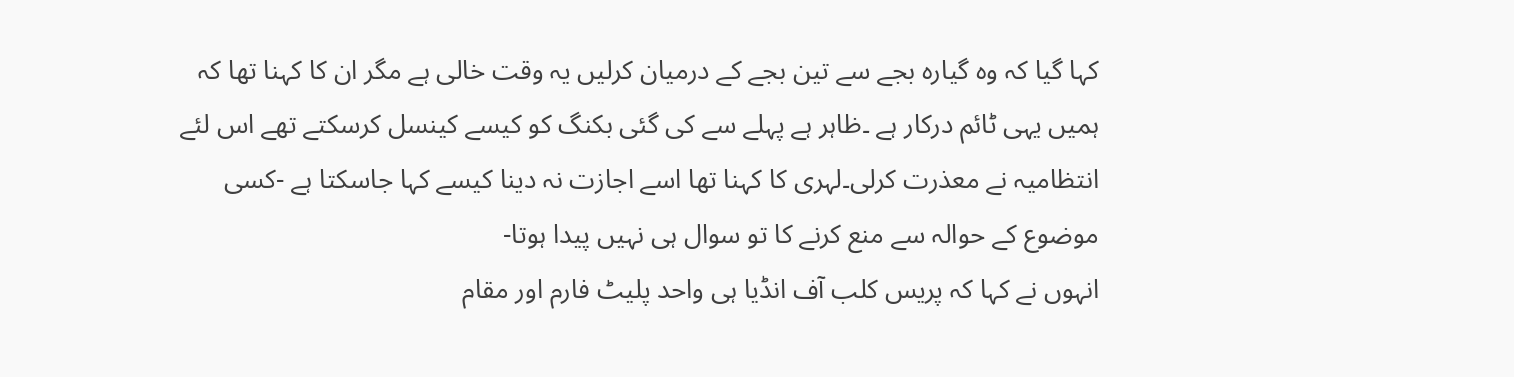کہا گیا کہ وہ گیارہ بجے سے تین بجے کے درمیان کرلیں یہ وقت خالی ہے مگر ان کا کہنا تھا کہ ہمیں یہی ٹائم درکار ہے ۔ظاہر ہے پہلے سے کی گئی بکنگ کو کیسے کینسل کرسکتے تھے اس لئے انتظامیہ نے معذرت کرلی۔لہری کا کہنا تھا اسے اجازت نہ دینا کیسے کہا جاسکتا ہے -کسی موضوع کے حوالہ سے منع کرنے کا تو سوال ہی نہیں پیدا ہوتا-
انہوں نے کہا کہ پریس کلب آف انڈیا ہی واحد پلیٹ فارم اور مقام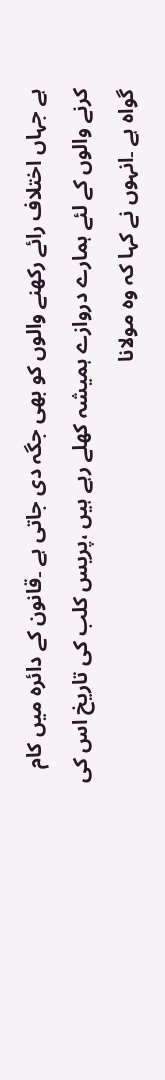ہے جہاں اختلاف رائے رکھنے والوں کو بھی جگہ دی جاتی ہے ۔قانون کے دائرہ میں کام کرنے والوں کے لئے ہمارے دروازے ہمیشہ کھلے رہے ہیں ،پریس کلب کی تاریخ اس کی گواہ ہے ۔انہوں نے کہا کہ وہ مولانا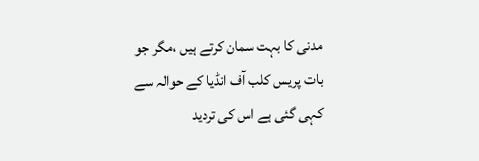مدنی کا بہت سمان کرتے ہیں ،مگر جو بات پریس کلب آف انڈیا کے حوالہ سے کہی گئی ہے اس کی تردید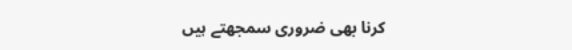کرنا بھی ضروری سمجھتے ہیں